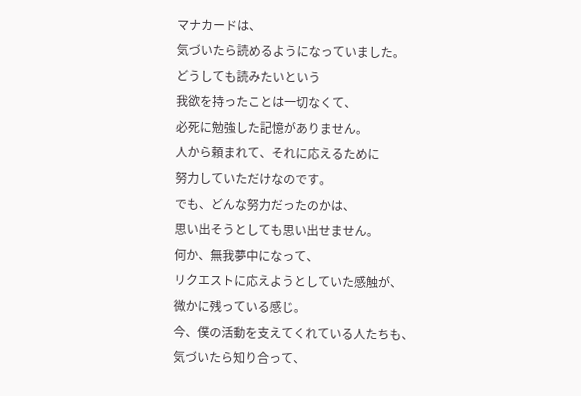マナカードは、
気づいたら読めるようになっていました。
どうしても読みたいという
我欲を持ったことは一切なくて、
必死に勉強した記憶がありません。
人から頼まれて、それに応えるために
努力していただけなのです。
でも、どんな努力だったのかは、
思い出そうとしても思い出せません。
何か、無我夢中になって、
リクエストに応えようとしていた感触が、
微かに残っている感じ。
今、僕の活動を支えてくれている人たちも、
気づいたら知り合って、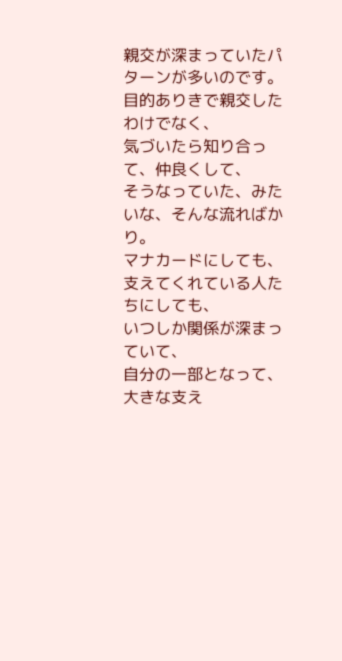親交が深まっていたパターンが多いのです。
目的ありきで親交したわけでなく、
気づいたら知り合って、仲良くして、
そうなっていた、みたいな、そんな流ればかり。
マナカードにしても、
支えてくれている人たちにしても、
いつしか関係が深まっていて、
自分の一部となって、
大きな支え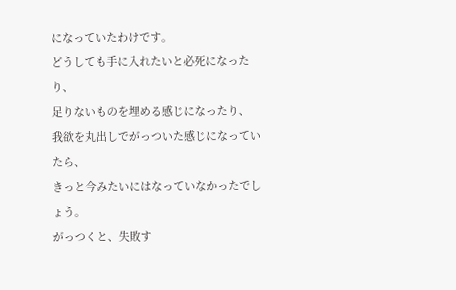になっていたわけです。
どうしても手に入れたいと必死になったり、
足りないものを埋める感じになったり、
我欲を丸出しでがっついた感じになっていたら、
きっと今みたいにはなっていなかったでしょう。
がっつくと、失敗す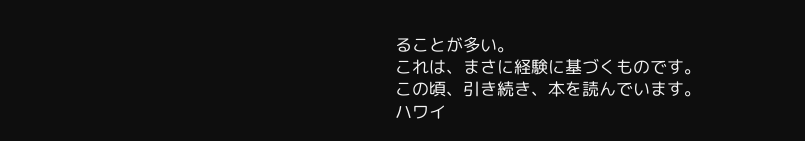ることが多い。
これは、まさに経験に基づくものです。
この頃、引き続き、本を読んでいます。
ハワイ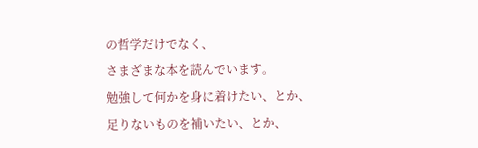の哲学だけでなく、
さまざまな本を読んでいます。
勉強して何かを身に着けたい、とか、
足りないものを補いたい、とか、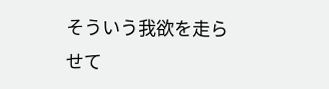そういう我欲を走らせて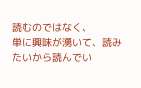読むのではなく、
単に興味が湧いて、読みたいから読んでい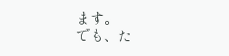ます。
でも、た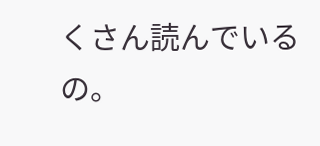くさん読んでいるの。